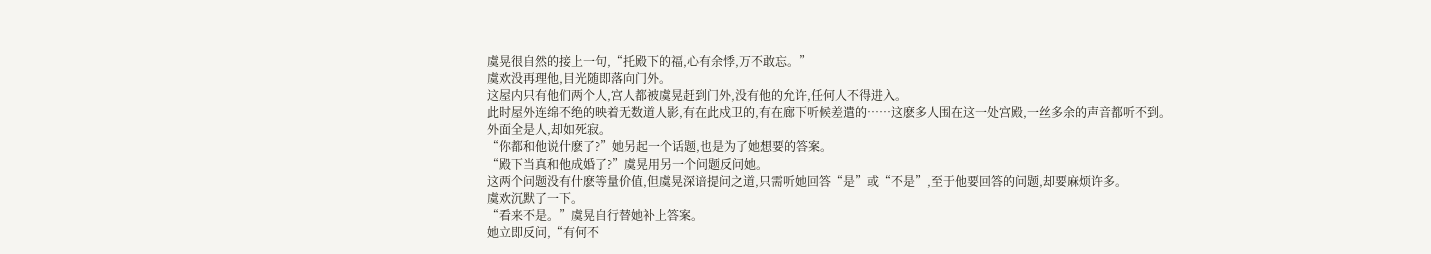虞晃很自然的接上一句,“托殿下的福,心有余悸,万不敢忘。”
虞欢没再理他,目光随即落向门外。
这屋内只有他们两个人,宫人都被虞晃赶到门外,没有他的允许,任何人不得进入。
此时屋外连绵不绝的映着无数道人影,有在此戍卫的,有在廊下听候差遣的……这麽多人围在这一处宫殿,一丝多余的声音都听不到。
外面全是人,却如死寂。
“你都和他说什麽了?”她另起一个话题,也是为了她想要的答案。
“殿下当真和他成婚了?”虞晃用另一个问题反问她。
这两个问题没有什麽等量价值,但虞晃深谙提问之道,只需听她回答“是”或“不是”,至于他要回答的问题,却要麻烦许多。
虞欢沉默了一下。
“看来不是。”虞晃自行替她补上答案。
她立即反问,“有何不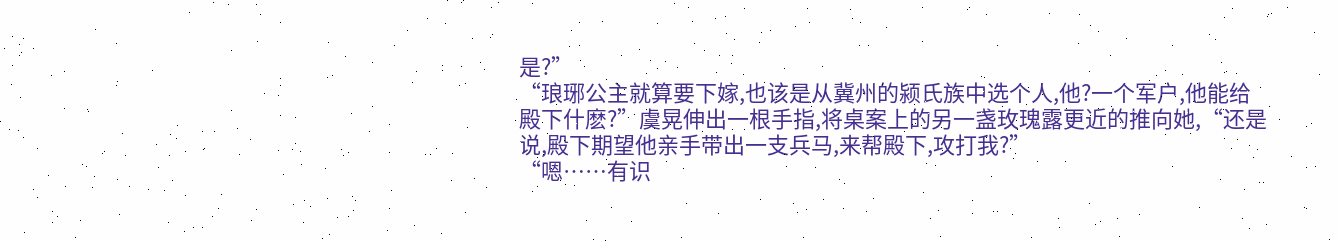是?”
“琅琊公主就算要下嫁,也该是从冀州的颍氏族中选个人,他?一个军户,他能给殿下什麽?”虞晃伸出一根手指,将桌案上的另一盏玫瑰露更近的推向她,“还是说,殿下期望他亲手带出一支兵马,来帮殿下,攻打我?”
“嗯……有识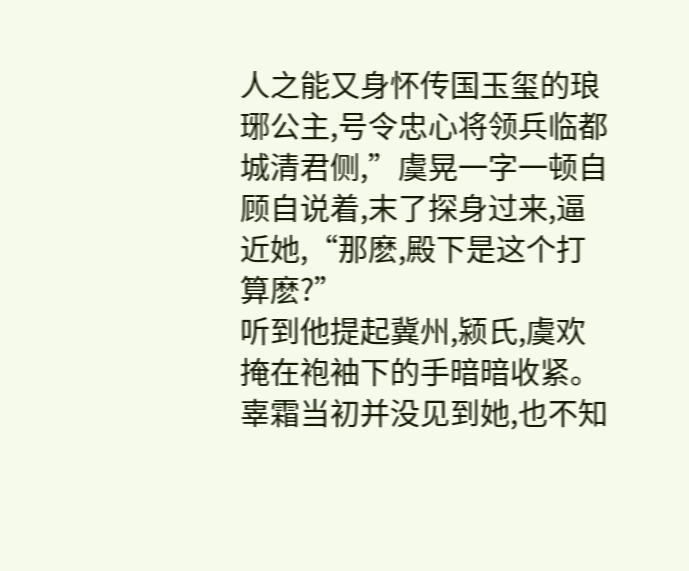人之能又身怀传国玉玺的琅琊公主,号令忠心将领兵临都城清君侧,”虞晃一字一顿自顾自说着,末了探身过来,逼近她,“那麽,殿下是这个打算麽?”
听到他提起冀州,颍氏,虞欢掩在袍袖下的手暗暗收紧。
辜霜当初并没见到她,也不知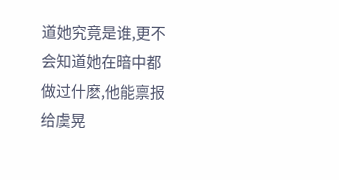道她究竟是谁,更不会知道她在暗中都做过什麽,他能禀报给虞晃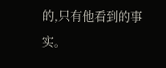的,只有他看到的事实。